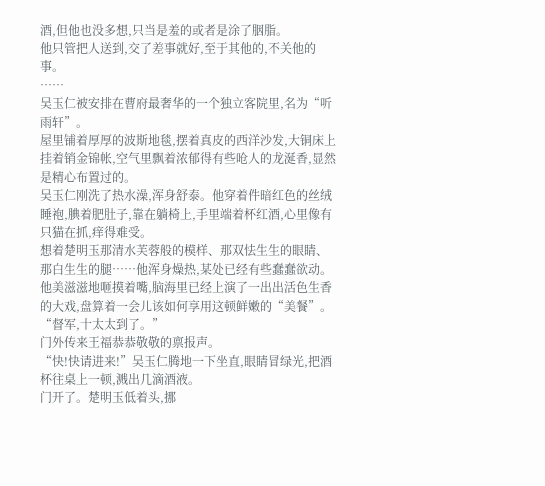酒,但他也没多想,只当是羞的或者是涂了胭脂。
他只管把人送到,交了差事就好,至于其他的,不关他的事。
……
吴玉仁被安排在曹府最奢华的一个独立客院里,名为“听雨轩”。
屋里铺着厚厚的波斯地毯,摆着真皮的西洋沙发,大铜床上挂着销金锦帐,空气里飘着浓郁得有些呛人的龙涎香,显然是精心布置过的。
吴玉仁刚洗了热水澡,浑身舒泰。他穿着件暗红色的丝绒睡袍,腆着肥肚子,靠在躺椅上,手里端着杯红酒,心里像有只猫在抓,痒得难受。
想着楚明玉那清水芙蓉般的模样、那双怯生生的眼睛、那白生生的腿……他浑身燥热,某处已经有些蠢蠢欲动。
他美滋滋地咂摸着嘴,脑海里已经上演了一出出活色生香的大戏,盘算着一会儿该如何享用这顿鲜嫩的“美餐”。
“督军,十太太到了。”
门外传来王福恭恭敬敬的禀报声。
“快!快请进来!”吴玉仁腾地一下坐直,眼睛冒绿光,把酒杯往桌上一顿,溅出几滴酒液。
门开了。楚明玉低着头,挪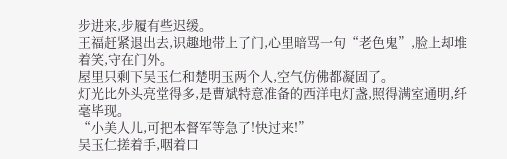步进来,步履有些迟缓。
王福赶紧退出去,识趣地带上了门,心里暗骂一句“老色鬼”,脸上却堆着笑,守在门外。
屋里只剩下吴玉仁和楚明玉两个人,空气仿佛都凝固了。
灯光比外头亮堂得多,是曹斌特意准备的西洋电灯盏,照得满室通明,纤毫毕现。
“小美人儿,可把本督军等急了!快过来!”
吴玉仁搓着手,咽着口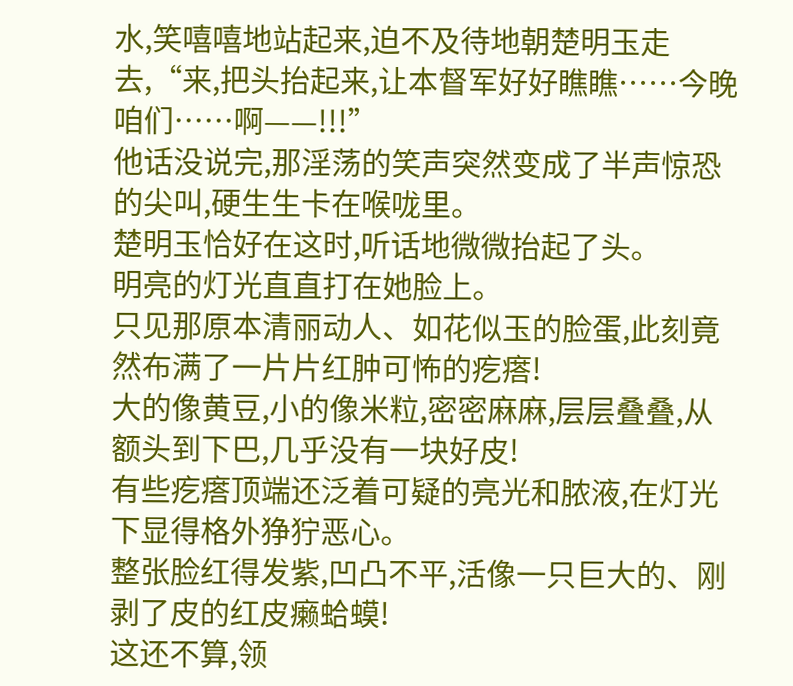水,笑嘻嘻地站起来,迫不及待地朝楚明玉走去,“来,把头抬起来,让本督军好好瞧瞧……今晚咱们……啊——!!!”
他话没说完,那淫荡的笑声突然变成了半声惊恐的尖叫,硬生生卡在喉咙里。
楚明玉恰好在这时,听话地微微抬起了头。
明亮的灯光直直打在她脸上。
只见那原本清丽动人、如花似玉的脸蛋,此刻竟然布满了一片片红肿可怖的疙瘩!
大的像黄豆,小的像米粒,密密麻麻,层层叠叠,从额头到下巴,几乎没有一块好皮!
有些疙瘩顶端还泛着可疑的亮光和脓液,在灯光下显得格外狰狞恶心。
整张脸红得发紫,凹凸不平,活像一只巨大的、刚剥了皮的红皮癞蛤蟆!
这还不算,领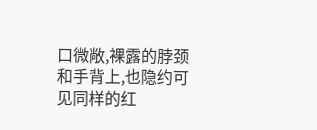口微敞,裸露的脖颈和手背上,也隐约可见同样的红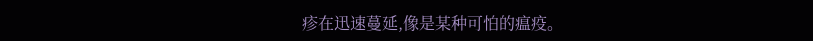疹在迅速蔓延,像是某种可怕的瘟疫。